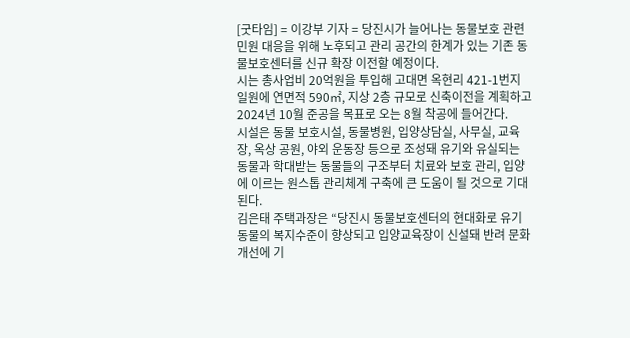[굿타임] = 이강부 기자 = 당진시가 늘어나는 동물보호 관련 민원 대응을 위해 노후되고 관리 공간의 한계가 있는 기존 동물보호센터를 신규 확장 이전할 예정이다.
시는 총사업비 20억원을 투입해 고대면 옥현리 421-1번지 일원에 연면적 590㎡, 지상 2층 규모로 신축이전을 계획하고 2024년 10월 준공을 목표로 오는 8월 착공에 들어간다.
시설은 동물 보호시설, 동물병원, 입양상담실, 사무실, 교육장, 옥상 공원, 야외 운동장 등으로 조성돼 유기와 유실되는 동물과 학대받는 동물들의 구조부터 치료와 보호 관리, 입양에 이르는 원스톱 관리체계 구축에 큰 도움이 될 것으로 기대된다.
김은태 주택과장은 “당진시 동물보호센터의 현대화로 유기 동물의 복지수준이 향상되고 입양교육장이 신설돼 반려 문화 개선에 기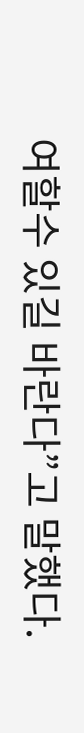여할수 있길 바란다”고 말했다.